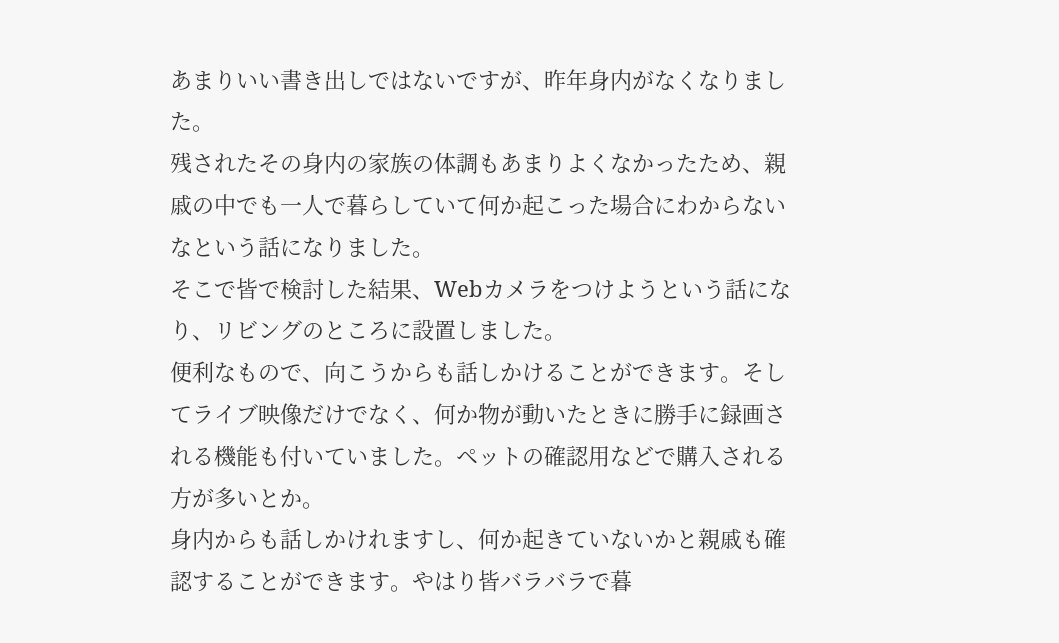あまりいい書き出しではないですが、昨年身内がなくなりました。
残されたその身内の家族の体調もあまりよくなかったため、親戚の中でも一人で暮らしていて何か起こった場合にわからないなという話になりました。
そこで皆で検討した結果、Webカメラをつけようという話になり、リビングのところに設置しました。
便利なもので、向こうからも話しかけることができます。そしてライブ映像だけでなく、何か物が動いたときに勝手に録画される機能も付いていました。ペットの確認用などで購入される方が多いとか。
身内からも話しかけれますし、何か起きていないかと親戚も確認することができます。やはり皆バラバラで暮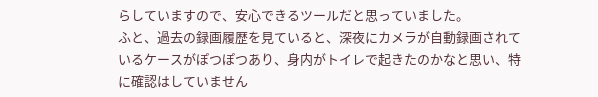らしていますので、安心できるツールだと思っていました。
ふと、過去の録画履歴を見ていると、深夜にカメラが自動録画されているケースがぽつぽつあり、身内がトイレで起きたのかなと思い、特に確認はしていません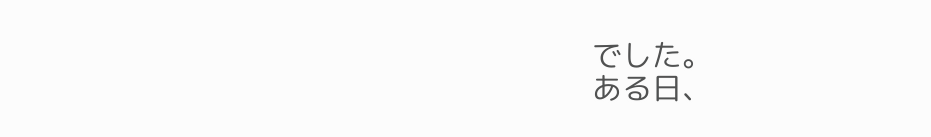でした。
ある日、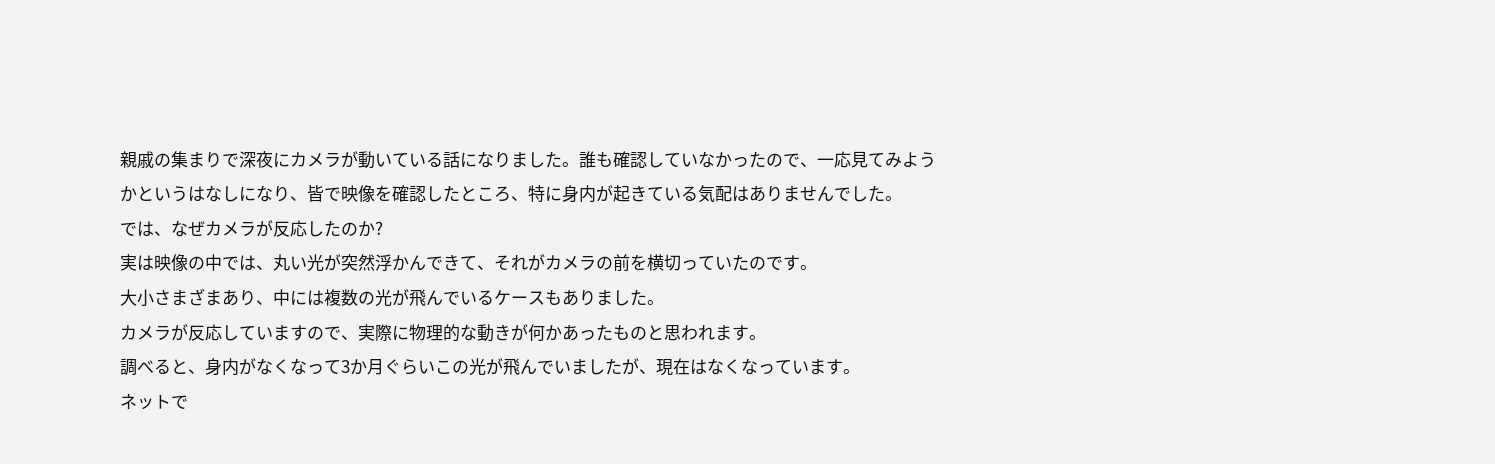親戚の集まりで深夜にカメラが動いている話になりました。誰も確認していなかったので、一応見てみようかというはなしになり、皆で映像を確認したところ、特に身内が起きている気配はありませんでした。
では、なぜカメラが反応したのか?
実は映像の中では、丸い光が突然浮かんできて、それがカメラの前を横切っていたのです。
大小さまざまあり、中には複数の光が飛んでいるケースもありました。
カメラが反応していますので、実際に物理的な動きが何かあったものと思われます。
調べると、身内がなくなって3か月ぐらいこの光が飛んでいましたが、現在はなくなっています。
ネットで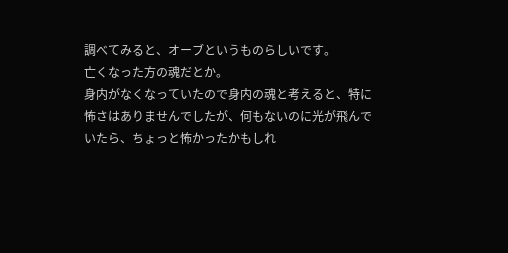調べてみると、オーブというものらしいです。
亡くなった方の魂だとか。
身内がなくなっていたので身内の魂と考えると、特に怖さはありませんでしたが、何もないのに光が飛んでいたら、ちょっと怖かったかもしれ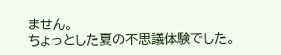ません。
ちょっとした夏の不思議体験でした。